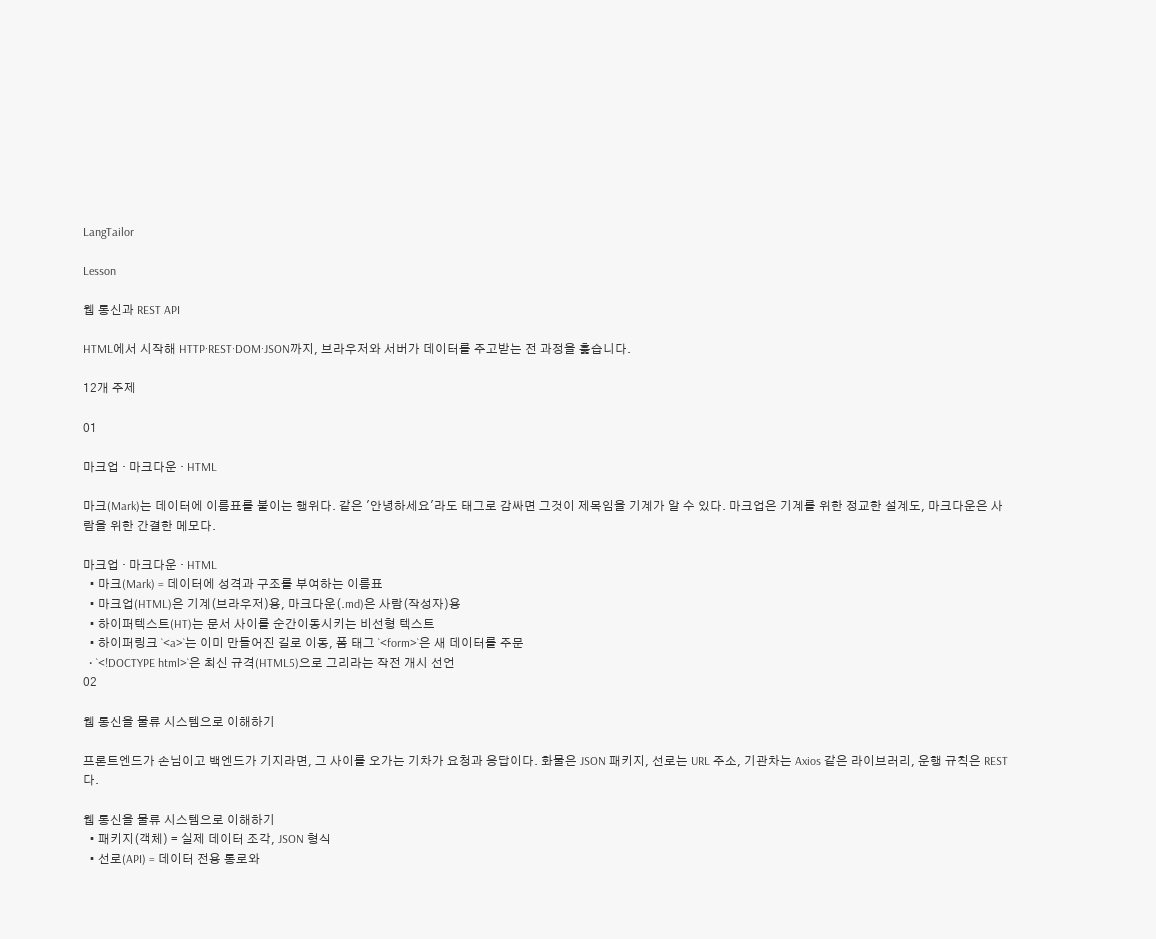LangTailor

Lesson

웹 통신과 REST API

HTML에서 시작해 HTTP·REST·DOM·JSON까지, 브라우저와 서버가 데이터를 주고받는 전 과정을 훑습니다.

12개 주제

01

마크업 · 마크다운 · HTML

마크(Mark)는 데이터에 이름표를 붙이는 행위다. 같은 '안녕하세요'라도 태그로 감싸면 그것이 제목임을 기계가 알 수 있다. 마크업은 기계를 위한 정교한 설계도, 마크다운은 사람을 위한 간결한 메모다.

마크업 · 마크다운 · HTML
  • 마크(Mark) = 데이터에 성격과 구조를 부여하는 이름표
  • 마크업(HTML)은 기계(브라우저)용, 마크다운(.md)은 사람(작성자)용
  • 하이퍼텍스트(HT)는 문서 사이를 순간이동시키는 비선형 텍스트
  • 하이퍼링크 `<a>`는 이미 만들어진 길로 이동, 폼 태그 `<form>`은 새 데이터를 주문
  • `<!DOCTYPE html>`은 최신 규격(HTML5)으로 그리라는 작전 개시 선언
02

웹 통신을 물류 시스템으로 이해하기

프론트엔드가 손님이고 백엔드가 기지라면, 그 사이를 오가는 기차가 요청과 응답이다. 화물은 JSON 패키지, 선로는 URL 주소, 기관차는 Axios 같은 라이브러리, 운행 규칙은 REST다.

웹 통신을 물류 시스템으로 이해하기
  • 패키지(객체) = 실제 데이터 조각, JSON 형식
  • 선로(API) = 데이터 전용 통로와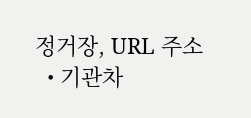정거장, URL 주소
  • 기관차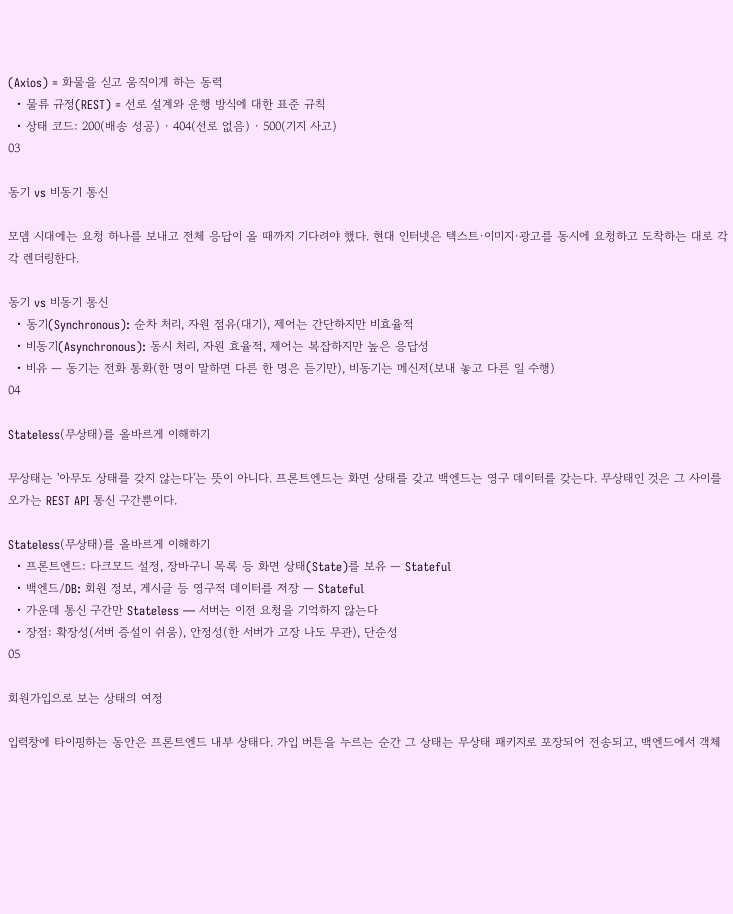(Axios) = 화물을 싣고 움직이게 하는 동력
  • 물류 규정(REST) = 선로 설계와 운행 방식에 대한 표준 규칙
  • 상태 코드: 200(배송 성공) · 404(선로 없음) · 500(기지 사고)
03

동기 vs 비동기 통신

모뎀 시대에는 요청 하나를 보내고 전체 응답이 올 때까지 기다려야 했다. 현대 인터넷은 텍스트·이미지·광고를 동시에 요청하고 도착하는 대로 각각 렌더링한다.

동기 vs 비동기 통신
  • 동기(Synchronous): 순차 처리, 자원 점유(대기), 제어는 간단하지만 비효율적
  • 비동기(Asynchronous): 동시 처리, 자원 효율적, 제어는 복잡하지만 높은 응답성
  • 비유 — 동기는 전화 통화(한 명이 말하면 다른 한 명은 듣기만), 비동기는 메신저(보내 놓고 다른 일 수행)
04

Stateless(무상태)를 올바르게 이해하기

무상태는 '아무도 상태를 갖지 않는다'는 뜻이 아니다. 프론트엔드는 화면 상태를 갖고 백엔드는 영구 데이터를 갖는다. 무상태인 것은 그 사이를 오가는 REST API 통신 구간뿐이다.

Stateless(무상태)를 올바르게 이해하기
  • 프론트엔드: 다크모드 설정, 장바구니 목록 등 화면 상태(State)를 보유 — Stateful
  • 백엔드/DB: 회원 정보, 게시글 등 영구적 데이터를 저장 — Stateful
  • 가운데 통신 구간만 Stateless — 서버는 이전 요청을 기억하지 않는다
  • 장점: 확장성(서버 증설이 쉬움), 안정성(한 서버가 고장 나도 무관), 단순성
05

회원가입으로 보는 상태의 여정

입력창에 타이핑하는 동안은 프론트엔드 내부 상태다. 가입 버튼을 누르는 순간 그 상태는 무상태 패키지로 포장되어 전송되고, 백엔드에서 객체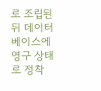로 조립된 뒤 데이터베이스에 영구 상태로 정착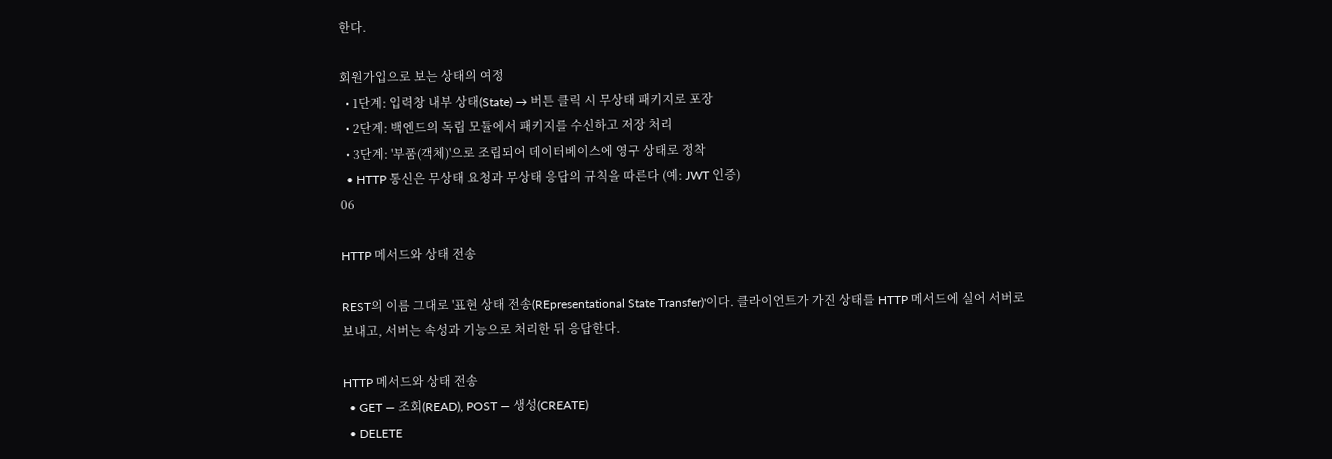한다.

회원가입으로 보는 상태의 여정
  • 1단계: 입력창 내부 상태(State) → 버튼 클릭 시 무상태 패키지로 포장
  • 2단계: 백엔드의 독립 모듈에서 패키지를 수신하고 저장 처리
  • 3단계: '부품(객체)'으로 조립되어 데이터베이스에 영구 상태로 정착
  • HTTP 통신은 무상태 요청과 무상태 응답의 규칙을 따른다 (예: JWT 인증)
06

HTTP 메서드와 상태 전송

REST의 이름 그대로 '표현 상태 전송(REpresentational State Transfer)'이다. 클라이언트가 가진 상태를 HTTP 메서드에 실어 서버로 보내고, 서버는 속성과 기능으로 처리한 뒤 응답한다.

HTTP 메서드와 상태 전송
  • GET — 조회(READ), POST — 생성(CREATE)
  • DELETE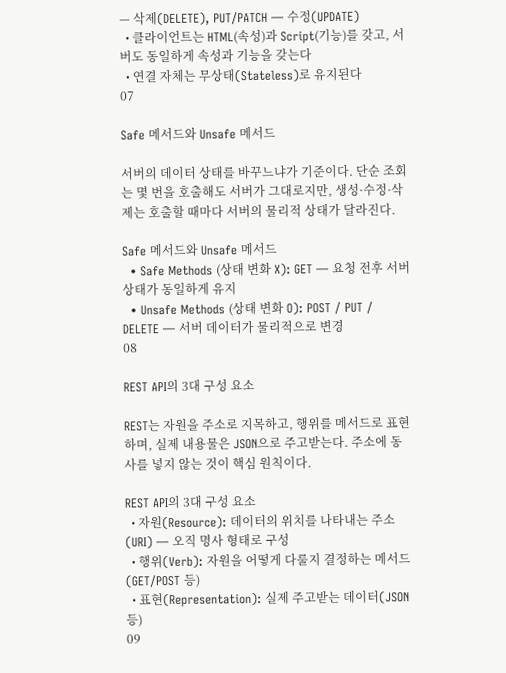— 삭제(DELETE), PUT/PATCH — 수정(UPDATE)
  • 클라이언트는 HTML(속성)과 Script(기능)를 갖고, 서버도 동일하게 속성과 기능을 갖는다
  • 연결 자체는 무상태(Stateless)로 유지된다
07

Safe 메서드와 Unsafe 메서드

서버의 데이터 상태를 바꾸느냐가 기준이다. 단순 조회는 몇 번을 호출해도 서버가 그대로지만, 생성·수정·삭제는 호출할 때마다 서버의 물리적 상태가 달라진다.

Safe 메서드와 Unsafe 메서드
  • Safe Methods (상태 변화 X): GET — 요청 전후 서버 상태가 동일하게 유지
  • Unsafe Methods (상태 변화 O): POST / PUT / DELETE — 서버 데이터가 물리적으로 변경
08

REST API의 3대 구성 요소

REST는 자원을 주소로 지목하고, 행위를 메서드로 표현하며, 실제 내용물은 JSON으로 주고받는다. 주소에 동사를 넣지 않는 것이 핵심 원칙이다.

REST API의 3대 구성 요소
  • 자원(Resource): 데이터의 위치를 나타내는 주소(URI) — 오직 명사 형태로 구성
  • 행위(Verb): 자원을 어떻게 다룰지 결정하는 메서드(GET/POST 등)
  • 표현(Representation): 실제 주고받는 데이터(JSON 등)
09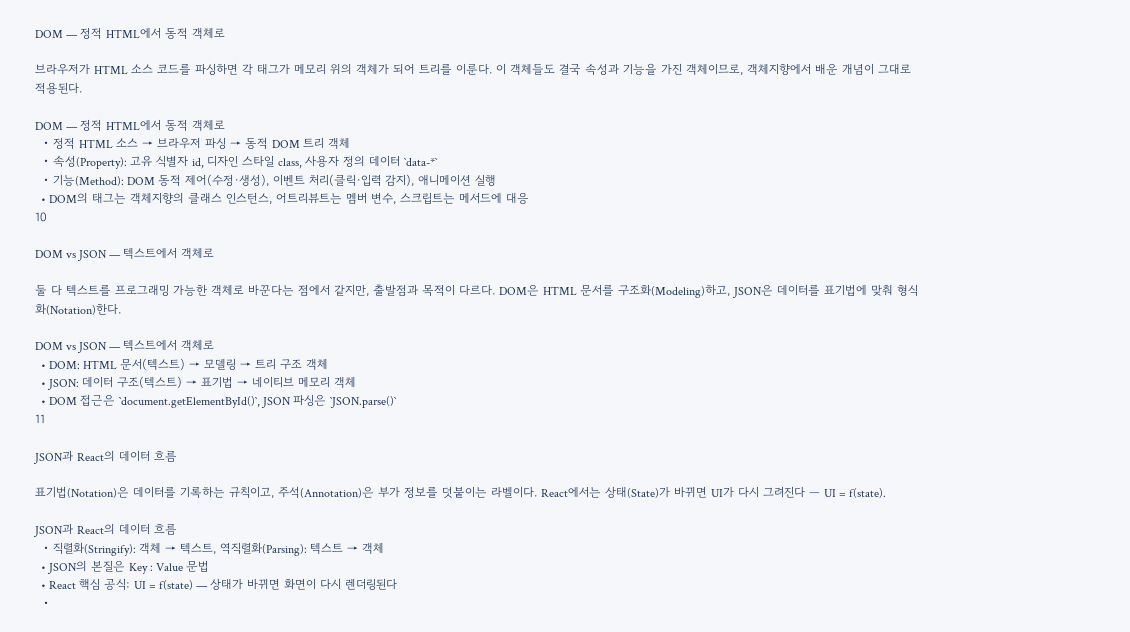DOM — 정적 HTML에서 동적 객체로

브라우저가 HTML 소스 코드를 파싱하면 각 태그가 메모리 위의 객체가 되어 트리를 이룬다. 이 객체들도 결국 속성과 기능을 가진 객체이므로, 객체지향에서 배운 개념이 그대로 적용된다.

DOM — 정적 HTML에서 동적 객체로
  • 정적 HTML 소스 → 브라우저 파싱 → 동적 DOM 트리 객체
  • 속성(Property): 고유 식별자 id, 디자인 스타일 class, 사용자 정의 데이터 `data-*`
  • 기능(Method): DOM 동적 제어(수정·생성), 이벤트 처리(클릭·입력 감지), 애니메이션 실행
  • DOM의 태그는 객체지향의 클래스 인스턴스, 어트리뷰트는 멤버 변수, 스크립트는 메서드에 대응
10

DOM vs JSON — 텍스트에서 객체로

둘 다 텍스트를 프로그래밍 가능한 객체로 바꾼다는 점에서 같지만, 출발점과 목적이 다르다. DOM은 HTML 문서를 구조화(Modeling)하고, JSON은 데이터를 표기법에 맞춰 형식화(Notation)한다.

DOM vs JSON — 텍스트에서 객체로
  • DOM: HTML 문서(텍스트) → 모델링 → 트리 구조 객체
  • JSON: 데이터 구조(텍스트) → 표기법 → 네이티브 메모리 객체
  • DOM 접근은 `document.getElementById()`, JSON 파싱은 `JSON.parse()`
11

JSON과 React의 데이터 흐름

표기법(Notation)은 데이터를 기록하는 규칙이고, 주석(Annotation)은 부가 정보를 덧붙이는 라벨이다. React에서는 상태(State)가 바뀌면 UI가 다시 그려진다 — UI = f(state).

JSON과 React의 데이터 흐름
  • 직렬화(Stringify): 객체 → 텍스트, 역직렬화(Parsing): 텍스트 → 객체
  • JSON의 본질은 Key : Value 문법
  • React 핵심 공식: UI = f(state) — 상태가 바뀌면 화면이 다시 렌더링된다
  •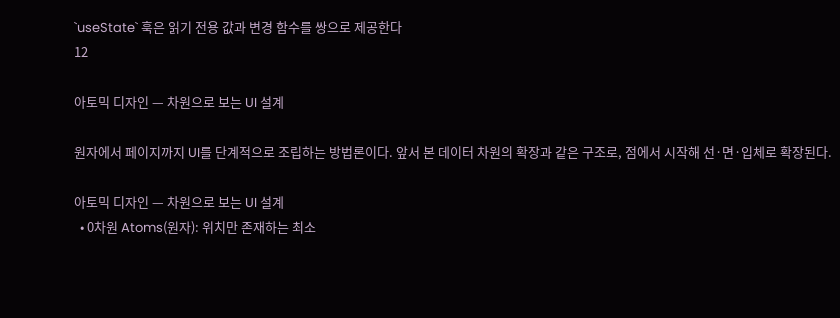`useState` 훅은 읽기 전용 값과 변경 함수를 쌍으로 제공한다
12

아토믹 디자인 — 차원으로 보는 UI 설계

원자에서 페이지까지 UI를 단계적으로 조립하는 방법론이다. 앞서 본 데이터 차원의 확장과 같은 구조로, 점에서 시작해 선·면·입체로 확장된다.

아토믹 디자인 — 차원으로 보는 UI 설계
  • 0차원 Atoms(원자): 위치만 존재하는 최소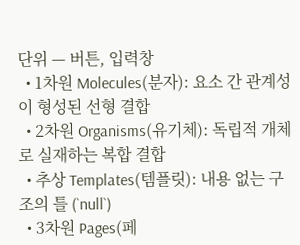단위 — 버튼, 입력창
  • 1차원 Molecules(분자): 요소 간 관계성이 형성된 선형 결합
  • 2차원 Organisms(유기체): 독립적 개체로 실재하는 복합 결합
  • 추상 Templates(템플릿): 내용 없는 구조의 틀 (`null`)
  • 3차원 Pages(페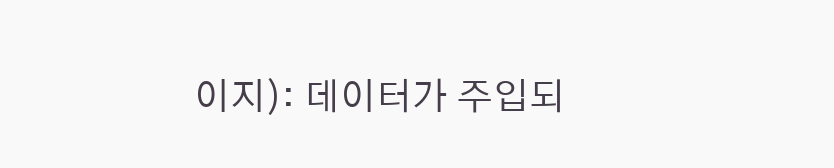이지): 데이터가 주입되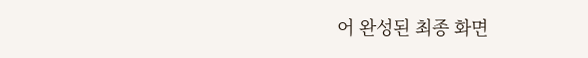어 완성된 최종 화면